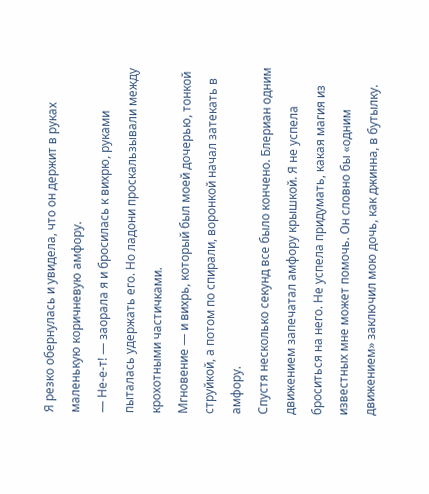Я резко обернулась и увидела, что он держит в руках маленькую коричневую амфору.
— Не-е-т! — заорала я и бросилась к вихрю, руками пыталась удержать его. Но ладони проскальзывали между крохотными частичками.
Мгновение — и вихрь, который был моей дочерью, тонкой струйкой, а потом по спирали, воронкой начал затекать в амфору.
Спустя несколько секунд все было кончено. Блериан одним движением запечатал амфору крышкой. Я не успела броситься на него. Не успела придумать, какая магия из известных мне может помочь. Он словно бы «одним движением» заключил мою дочь, как джинна, в бутылку.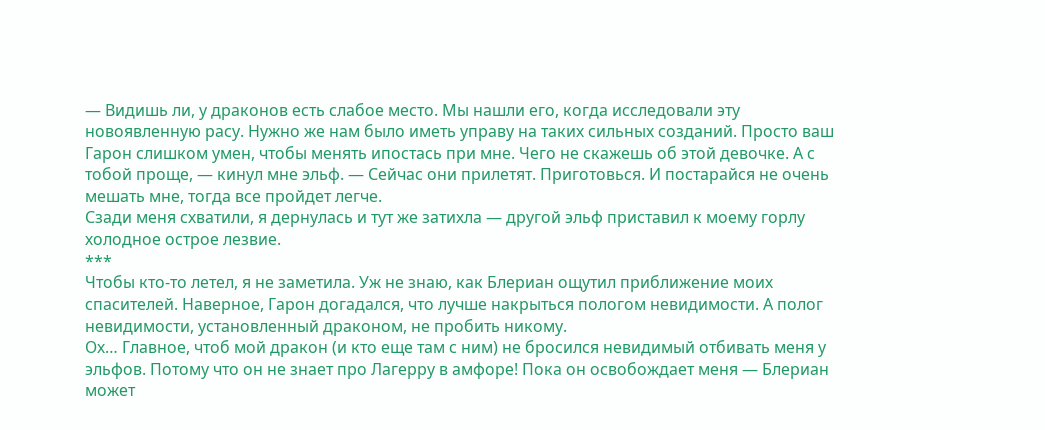— Видишь ли, у драконов есть слабое место. Мы нашли его, когда исследовали эту новоявленную расу. Нужно же нам было иметь управу на таких сильных созданий. Просто ваш Гарон слишком умен, чтобы менять ипостась при мне. Чего не скажешь об этой девочке. А с тобой проще, — кинул мне эльф. — Сейчас они прилетят. Приготовься. И постарайся не очень мешать мне, тогда все пройдет легче.
Сзади меня схватили, я дернулась и тут же затихла — другой эльф приставил к моему горлу холодное острое лезвие.
***
Чтобы кто-то летел, я не заметила. Уж не знаю, как Блериан ощутил приближение моих спасителей. Наверное, Гарон догадался, что лучше накрыться пологом невидимости. А полог невидимости, установленный драконом, не пробить никому.
Ох… Главное, чтоб мой дракон (и кто еще там с ним) не бросился невидимый отбивать меня у эльфов. Потому что он не знает про Лагерру в амфоре! Пока он освобождает меня — Блериан может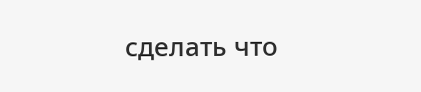сделать что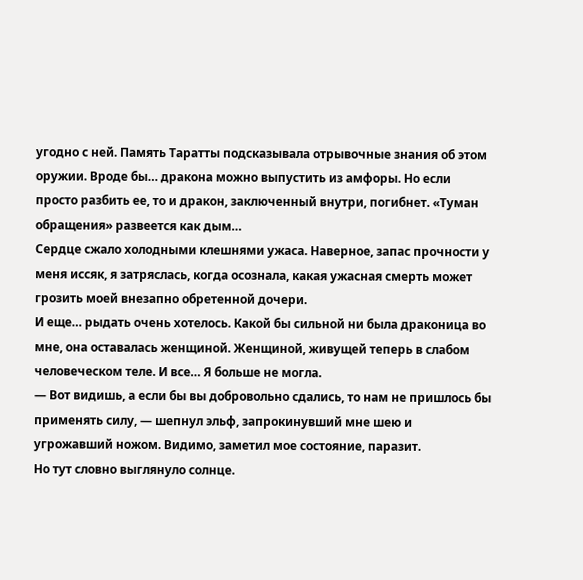угодно с ней. Память Таратты подсказывала отрывочные знания об этом оружии. Вроде бы… дракона можно выпустить из амфоры. Но если просто разбить ее, то и дракон, заключенный внутри, погибнет. «Туман обращения» развеется как дым…
Сердце сжало холодными клешнями ужаса. Наверное, запас прочности у меня иссяк, я затряслась, когда осознала, какая ужасная смерть может грозить моей внезапно обретенной дочери.
И еще… рыдать очень хотелось. Какой бы сильной ни была драконица во мне, она оставалась женщиной. Женщиной, живущей теперь в слабом человеческом теле. И все… Я больше не могла.
— Вот видишь, а если бы вы добровольно сдались, то нам не пришлось бы применять силу, — шепнул эльф, запрокинувший мне шею и угрожавший ножом. Видимо, заметил мое состояние, паразит.
Но тут словно выглянуло солнце.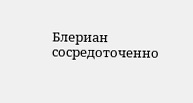Блериан сосредоточенно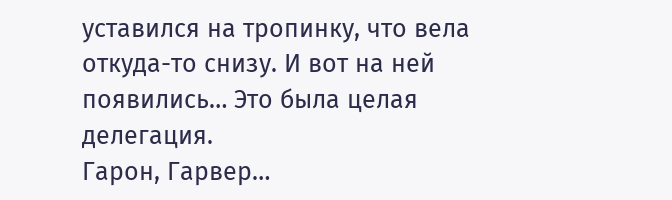уставился на тропинку, что вела откуда-то снизу. И вот на ней появились… Это была целая делегация.
Гарон, Гарвер…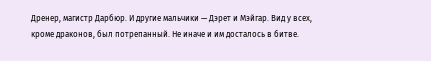Дренер, магистр Дарбюр. И другие мальчики — Дэрет и Мэйгар. Вид у всех, кроме драконов, был потрепанный. Не иначе и им досталось в битве.